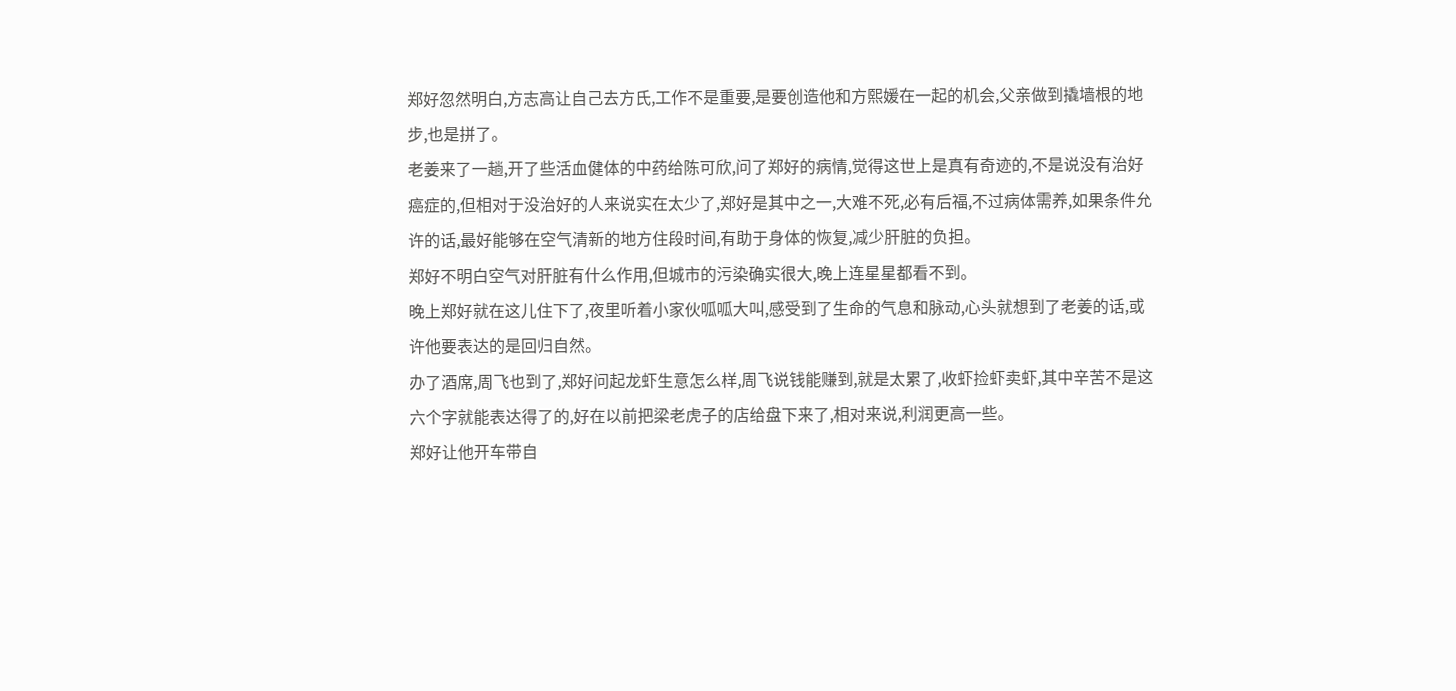郑好忽然明白,方志高让自己去方氏,工作不是重要,是要创造他和方熙媛在一起的机会,父亲做到撬墙根的地步,也是拼了。
老姜来了一趟,开了些活血健体的中药给陈可欣,问了郑好的病情,觉得这世上是真有奇迹的,不是说没有治好癌症的,但相对于没治好的人来说实在太少了,郑好是其中之一,大难不死,必有后福,不过病体需养,如果条件允许的话,最好能够在空气清新的地方住段时间,有助于身体的恢复,减少肝脏的负担。
郑好不明白空气对肝脏有什么作用,但城市的污染确实很大,晚上连星星都看不到。
晚上郑好就在这儿住下了,夜里听着小家伙呱呱大叫,感受到了生命的气息和脉动,心头就想到了老姜的话,或许他要表达的是回归自然。
办了酒席,周飞也到了,郑好问起龙虾生意怎么样,周飞说钱能赚到,就是太累了,收虾捡虾卖虾,其中辛苦不是这六个字就能表达得了的,好在以前把梁老虎子的店给盘下来了,相对来说,利润更高一些。
郑好让他开车带自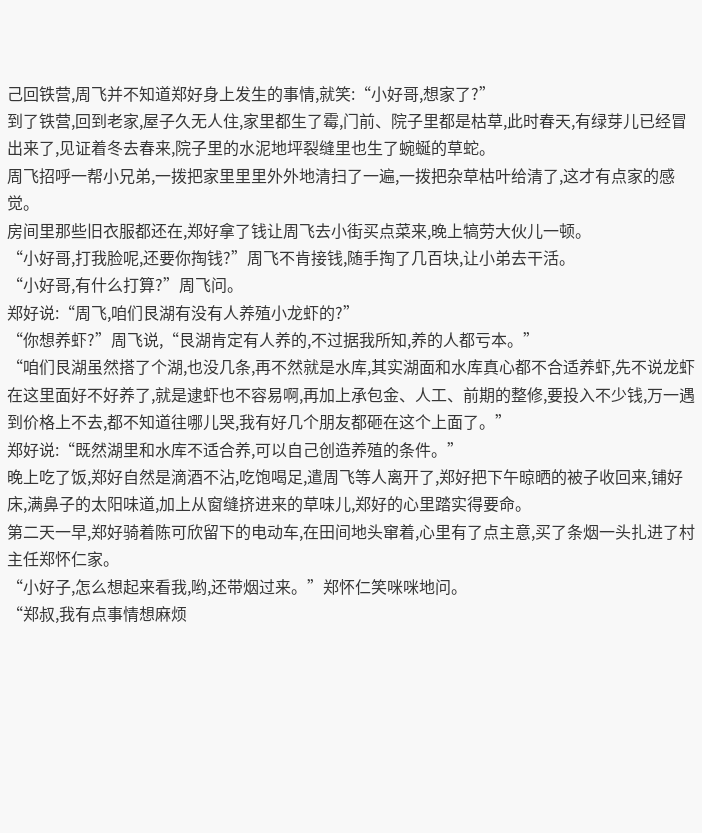己回铁营,周飞并不知道郑好身上发生的事情,就笑:“小好哥,想家了?”
到了铁营,回到老家,屋子久无人住,家里都生了霉,门前、院子里都是枯草,此时春天,有绿芽儿已经冒出来了,见证着冬去春来,院子里的水泥地坪裂缝里也生了蜿蜒的草蛇。
周飞招呼一帮小兄弟,一拨把家里里里外外地清扫了一遍,一拨把杂草枯叶给清了,这才有点家的感觉。
房间里那些旧衣服都还在,郑好拿了钱让周飞去小街买点菜来,晚上犒劳大伙儿一顿。
“小好哥,打我脸呢,还要你掏钱?”周飞不肯接钱,随手掏了几百块,让小弟去干活。
“小好哥,有什么打算?”周飞问。
郑好说:“周飞,咱们艮湖有没有人养殖小龙虾的?”
“你想养虾?”周飞说,“艮湖肯定有人养的,不过据我所知,养的人都亏本。”
“咱们艮湖虽然搭了个湖,也没几条,再不然就是水库,其实湖面和水库真心都不合适养虾,先不说龙虾在这里面好不好养了,就是逮虾也不容易啊,再加上承包金、人工、前期的整修,要投入不少钱,万一遇到价格上不去,都不知道往哪儿哭,我有好几个朋友都砸在这个上面了。”
郑好说:“既然湖里和水库不适合养,可以自己创造养殖的条件。”
晚上吃了饭,郑好自然是滴酒不沾,吃饱喝足,遣周飞等人离开了,郑好把下午晾晒的被子收回来,铺好床,满鼻子的太阳味道,加上从窗缝挤进来的草味儿,郑好的心里踏实得要命。
第二天一早,郑好骑着陈可欣留下的电动车,在田间地头窜着,心里有了点主意,买了条烟一头扎进了村主任郑怀仁家。
“小好子,怎么想起来看我,哟,还带烟过来。”郑怀仁笑咪咪地问。
“郑叔,我有点事情想麻烦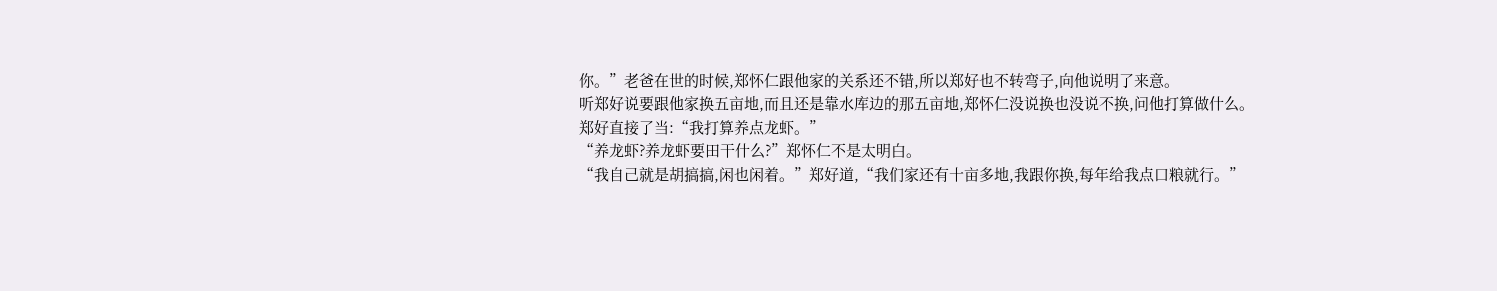你。”老爸在世的时候,郑怀仁跟他家的关系还不错,所以郑好也不转弯子,向他说明了来意。
听郑好说要跟他家换五亩地,而且还是靠水库边的那五亩地,郑怀仁没说换也没说不换,问他打算做什么。
郑好直接了当:“我打算养点龙虾。”
“养龙虾?养龙虾要田干什么?”郑怀仁不是太明白。
“我自己就是胡搞搞,闲也闲着。”郑好道,“我们家还有十亩多地,我跟你换,每年给我点口粮就行。”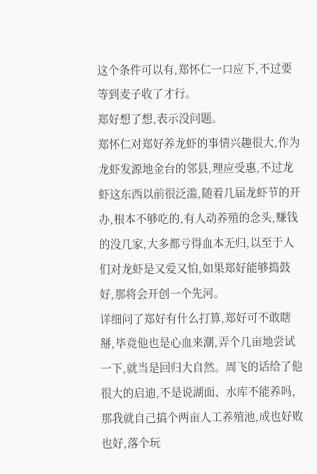这个条件可以有,郑怀仁一口应下,不过要等到麦子收了才行。
郑好想了想,表示没问题。
郑怀仁对郑好养龙虾的事情兴趣很大,作为龙虾发源地金台的邻县,理应受惠,不过龙虾这东西以前很泛滥,随着几届龙虾节的开办,根本不够吃的,有人动养殖的念头,赚钱的没几家,大多都亏得血本无归,以至于人们对龙虾是又爱又怕,如果郑好能够捣鼓好,那将会开创一个先河。
详细问了郑好有什么打算,郑好可不敢瞎掰,毕竟他也是心血来潮,弄个几亩地尝试一下,就当是回归大自然。周飞的话给了他很大的启迪,不是说湖面、水库不能养吗,那我就自己搞个两亩人工养殖池,成也好败也好,落个玩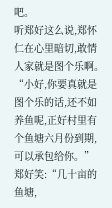吧。
听郑好这么说,郑怀仁在心里暗切,敢情人家就是图个乐啊。
“小好,你要真就是图个乐的话,还不如养鱼呢,正好村里有个鱼塘六月份到期,可以承包给你。”
郑好笑:“几十亩的鱼塘,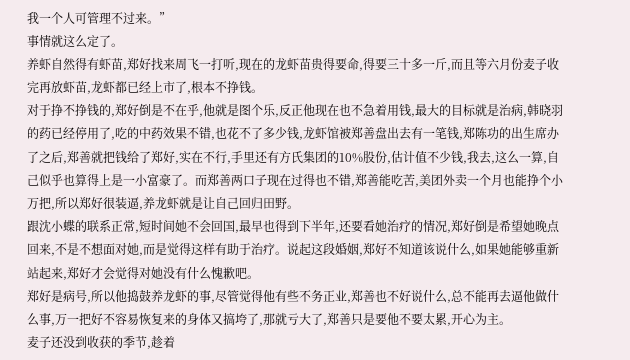我一个人可管理不过来。”
事情就这么定了。
养虾自然得有虾苗,郑好找来周飞一打听,现在的龙虾苗贵得要命,得要三十多一斤,而且等六月份麦子收完再放虾苗,龙虾都已经上市了,根本不挣钱。
对于挣不挣钱的,郑好倒是不在乎,他就是图个乐,反正他现在也不急着用钱,最大的目标就是治病,韩晓羽的药已经停用了,吃的中药效果不错,也花不了多少钱,龙虾馆被郑善盘出去有一笔钱,郑陈功的出生席办了之后,郑善就把钱给了郑好,实在不行,手里还有方氏集团的10%股份,估计值不少钱,我去,这么一算,自己似乎也算得上是一小富豪了。而郑善两口子现在过得也不错,郑善能吃苦,美团外卖一个月也能挣个小万把,所以郑好很装逼,养龙虾就是让自己回归田野。
跟沈小蝶的联系正常,短时间她不会回国,最早也得到下半年,还要看她治疗的情况,郑好倒是希望她晚点回来,不是不想面对她,而是觉得这样有助于治疗。说起这段婚姻,郑好不知道该说什么,如果她能够重新站起来,郑好才会觉得对她没有什么愧歉吧。
郑好是病号,所以他捣鼓养龙虾的事,尽管觉得他有些不务正业,郑善也不好说什么,总不能再去逼他做什么事,万一把好不容易恢复来的身体又搞垮了,那就亏大了,郑善只是要他不要太累,开心为主。
麦子还没到收获的季节,趁着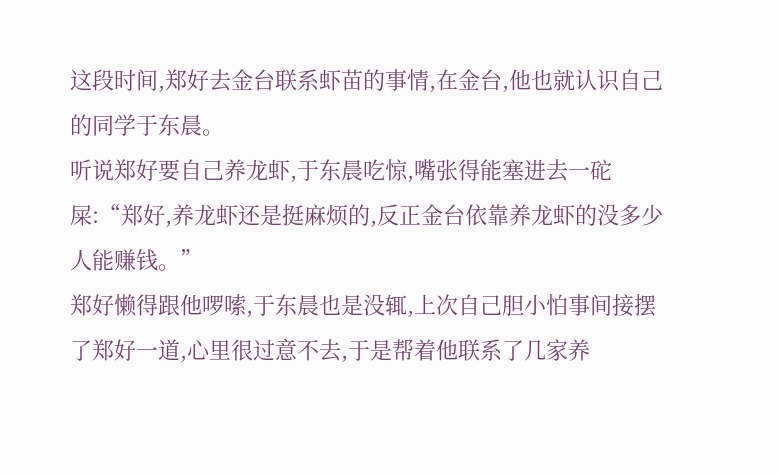这段时间,郑好去金台联系虾苗的事情,在金台,他也就认识自己的同学于东晨。
听说郑好要自己养龙虾,于东晨吃惊,嘴张得能塞进去一砣屎:“郑好,养龙虾还是挺麻烦的,反正金台依靠养龙虾的没多少人能赚钱。”
郑好懒得跟他啰嗦,于东晨也是没辄,上次自己胆小怕事间接摆了郑好一道,心里很过意不去,于是帮着他联系了几家养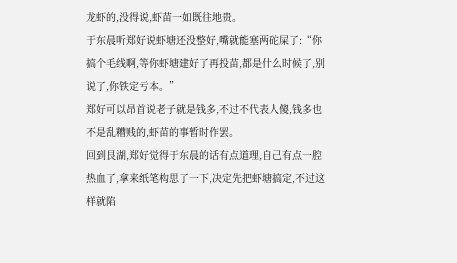龙虾的,没得说,虾苗一如既往地贵。
于东晨听郑好说虾塘还没整好,嘴就能塞两砣屎了:“你搞个毛线啊,等你虾塘建好了再投苗,都是什么时候了,别说了,你铁定亏本。”
郑好可以昂首说老子就是钱多,不过不代表人傻,钱多也不是乱糟贱的,虾苗的事暂时作罢。
回到艮湖,郑好觉得于东晨的话有点道理,自己有点一腔热血了,拿来纸笔构思了一下,决定先把虾塘搞定,不过这样就陷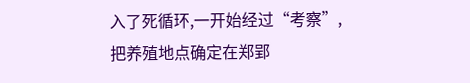入了死循环,一开始经过“考察”,把养殖地点确定在郑郢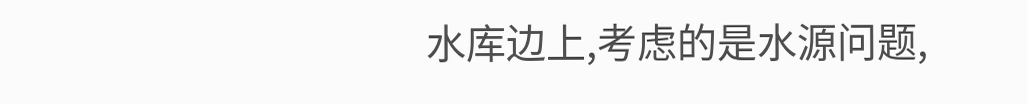水库边上,考虑的是水源问题,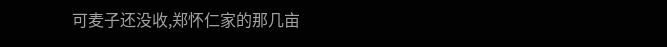可麦子还没收,郑怀仁家的那几亩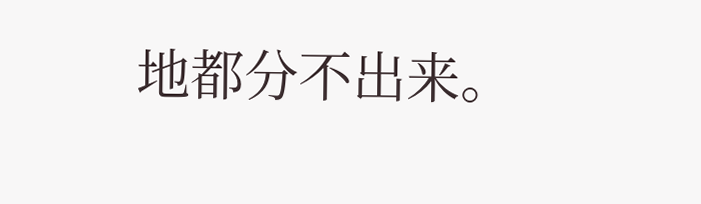地都分不出来。